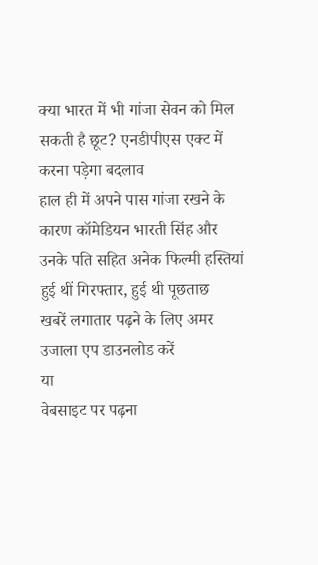क्या भारत में भी गांजा सेवन को मिल सकती है छूट? एनडीपीएस एक्ट में करना पड़ेगा बदलाव
हाल ही में अपने पास गांजा रखने के कारण कॉमेडियन भारती सिंह और उनके पति सहित अनेक फिल्मी हस्तियां हुई थीं गिरफ्तार, हुई थी पूछताछ
खबरें लगातार पढ़ने के लिए अमर उजाला एप डाउनलोड करें
या
वेबसाइट पर पढ़ना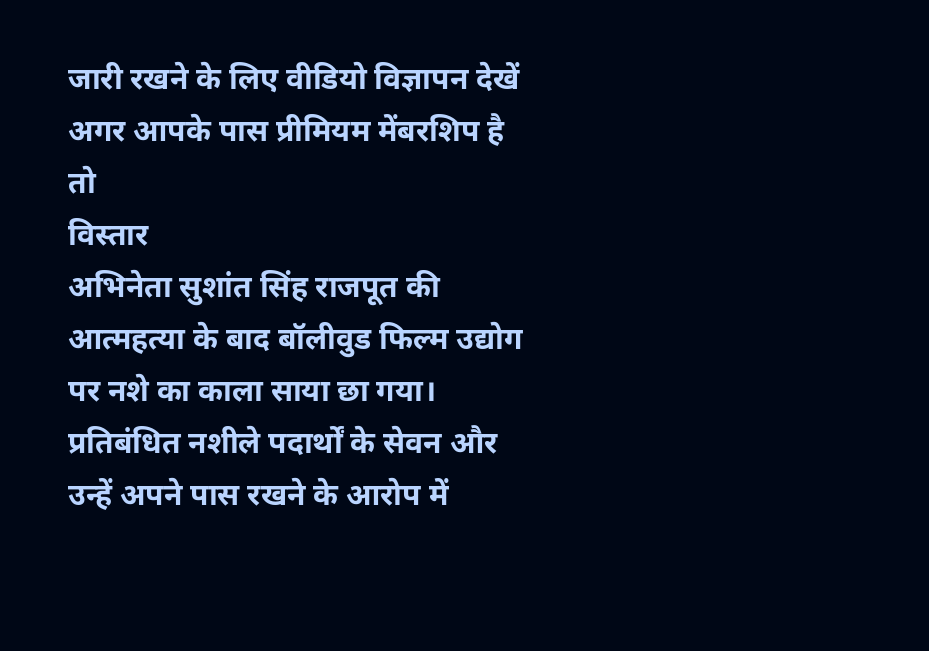जारी रखने के लिए वीडियो विज्ञापन देखें
अगर आपके पास प्रीमियम मेंबरशिप है तो
विस्तार
अभिनेता सुशांत सिंह राजपूत की आत्महत्या के बाद बॉलीवुड फिल्म उद्योग पर नशे का काला साया छा गया। प्रतिबंधित नशीले पदार्थों के सेवन और उन्हें अपने पास रखने के आरोप में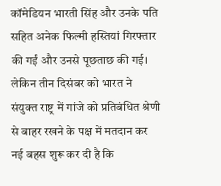कॉमेडियन भारती सिंह और उनके पति सहित अनेक फिल्मी हस्तियां गिरफ्तार की गईं और उनसे पूछताछ की गई। लेकिन तीन दिसंबर को भारत ने संयुक्त राष्ट्र में गांजे को प्रतिबंधित श्रेणी से बाहर रखने के पक्ष में मतदान कर नई बहस शुरू कर दी है कि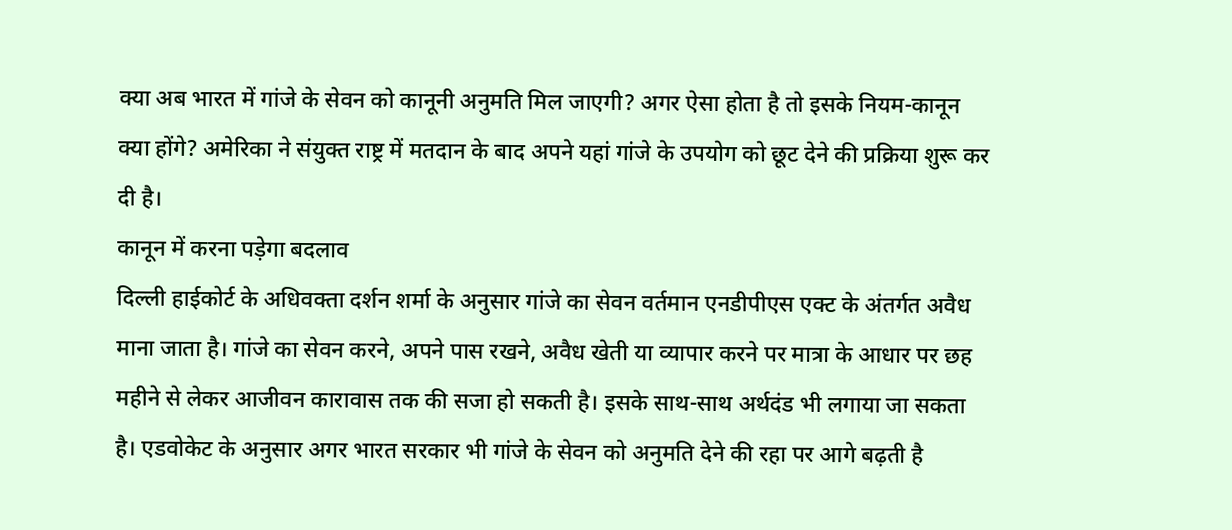क्या अब भारत में गांजे के सेवन को कानूनी अनुमति मिल जाएगी? अगर ऐसा होता है तो इसके नियम-कानून क्या होंगे? अमेरिका ने संयुक्त राष्ट्र में मतदान के बाद अपने यहां गांजे के उपयोग को छूट देने की प्रक्रिया शुरू कर दी है।
कानून में करना पड़ेगा बदलाव
दिल्ली हाईकोर्ट के अधिवक्ता दर्शन शर्मा के अनुसार गांजे का सेवन वर्तमान एनडीपीएस एक्ट के अंतर्गत अवैध माना जाता है। गांजे का सेवन करने, अपने पास रखने, अवैध खेती या व्यापार करने पर मात्रा के आधार पर छह महीने से लेकर आजीवन कारावास तक की सजा हो सकती है। इसके साथ-साथ अर्थदंड भी लगाया जा सकता है। एडवोकेट के अनुसार अगर भारत सरकार भी गांजे के सेवन को अनुमति देने की रहा पर आगे बढ़ती है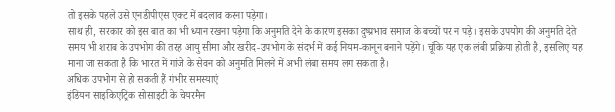तो इसके पहले उसे एनडीपीएस एक्ट में बदलाव करना पड़ेगा।
साथ ही, सरकार को इस बात का भी ध्यान रखना पड़ेगा कि अनुमति देने के कारण इसका दुष्प्रभाव समाज के बच्चों पर न पड़े। इसके उपयोग की अनुमति देते समय भी शराब के उपभोग की तरह आयु सीमा और खरीद-उपभोग के संदर्भ में कई नियम-कानून बनाने पड़ेंगे। चूंकि यह एक लंबी प्रक्रिया होती है, इसलिए यह माना जा सकता है कि भारत में गांजे के सेवन को अनुमति मिलने में अभी लंबा समय लग सकता है।
अधिक उपभोग से हो सकती हैं गंभीर समस्याएं
इंडियन साइकिएट्रिक सोसाइटी के चेयरमैन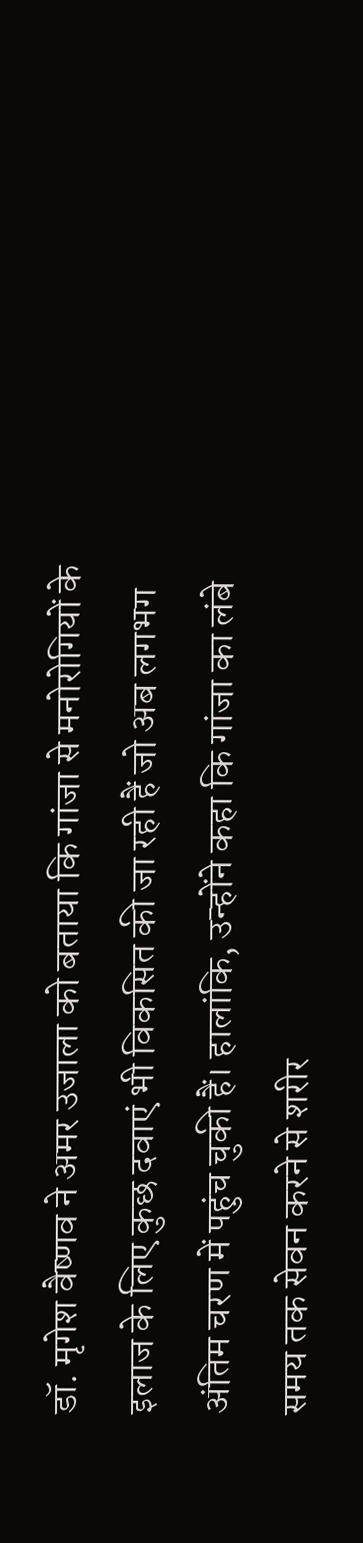डॉ. मृगेश वैष्णव ने अमर उजाला को बताया कि गांजा से मनोरोगियों के इलाज के लिए कुछ दवाएं भी विकसित की जा रही हैं जो अब लगभग अंतिम चरण में पहुंच चुकी हैं। हालांकि, उन्होंने कहा कि गांजा का लंबे समय तक सेवन करने से शरीर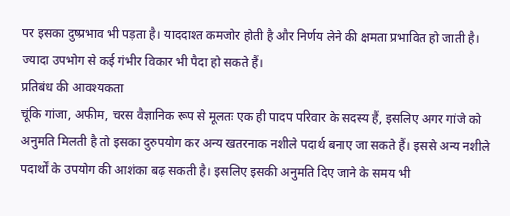पर इसका दुष्प्रभाव भी पड़ता है। याददाश्त कमजोर होती है और निर्णय लेने की क्षमता प्रभावित हो जाती है। ज्यादा उपभोग से कई गंभीर विकार भी पैदा हो सकते हैं।
प्रतिबंध की आवश्यकता
चूंकि गांजा, अफीम, चरस वैज्ञानिक रूप से मूलतः एक ही पादप परिवार के सदस्य हैं, इसलिए अगर गांजे को अनुमति मिलती है तो इसका दुरुपयोग कर अन्य खतरनाक नशीले पदार्थ बनाए जा सकते हैं। इससे अन्य नशीले पदार्थों के उपयोग की आशंका बढ़ सकती है। इसलिए इसकी अनुमति दिए जाने के समय भी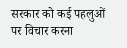सरकार को कई पहलुओं पर विचार करना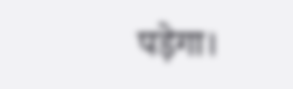पड़ेगा।